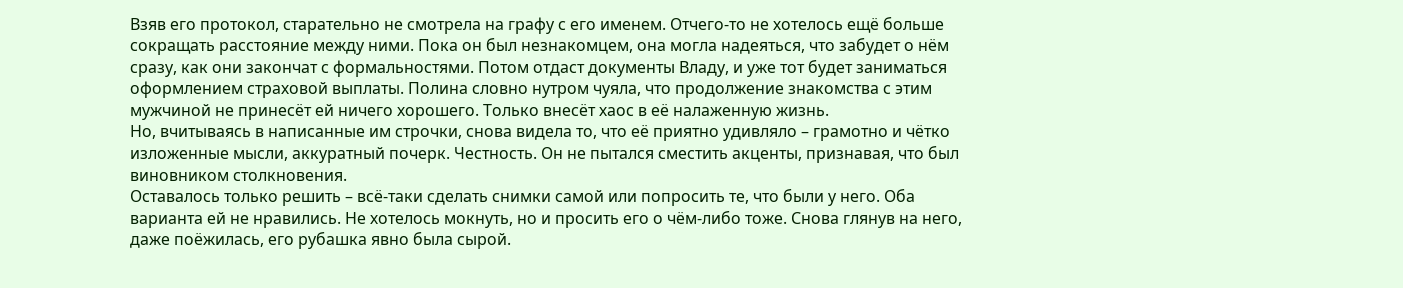Взяв его протокол, старательно не смотрела на графу с его именем. Отчего-то не хотелось ещё больше сокращать расстояние между ними. Пока он был незнакомцем, она могла надеяться, что забудет о нём сразу, как они закончат с формальностями. Потом отдаст документы Владу, и уже тот будет заниматься оформлением страховой выплаты. Полина словно нутром чуяла, что продолжение знакомства с этим мужчиной не принесёт ей ничего хорошего. Только внесёт хаос в её налаженную жизнь.
Но, вчитываясь в написанные им строчки, снова видела то, что её приятно удивляло – грамотно и чётко изложенные мысли, аккуратный почерк. Честность. Он не пытался сместить акценты, признавая, что был виновником столкновения.
Оставалось только решить – всё-таки сделать снимки самой или попросить те, что были у него. Оба варианта ей не нравились. Не хотелось мокнуть, но и просить его о чём-либо тоже. Снова глянув на него, даже поёжилась, его рубашка явно была сырой.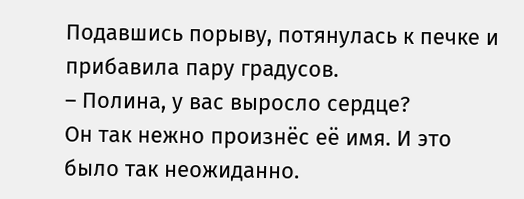Подавшись порыву, потянулась к печке и прибавила пару градусов.
– Полина, у вас выросло сердце?
Он так нежно произнёс её имя. И это было так неожиданно.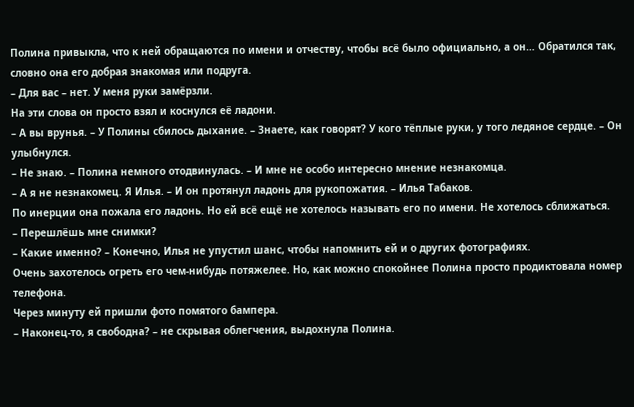Полина привыкла, что к ней обращаются по имени и отчеству, чтобы всё было официально, а он… Обратился так, словно она его добрая знакомая или подруга.
– Для вас – нет. У меня руки замёрзли.
На эти слова он просто взял и коснулся её ладони.
– А вы врунья. – У Полины сбилось дыхание. – Знаете, как говорят? У кого тёплые руки, у того ледяное сердце. – Он улыбнулся.
– Не знаю. – Полина немного отодвинулась. – И мне не особо интересно мнение незнакомца.
– А я не незнакомец. Я Илья. – И он протянул ладонь для рукопожатия. – Илья Табаков.
По инерции она пожала его ладонь. Но ей всё ещё не хотелось называть его по имени. Не хотелось сближаться.
– Перешлёшь мне снимки?
– Какие именно? – Конечно, Илья не упустил шанс, чтобы напомнить ей и о других фотографиях.
Очень захотелось огреть его чем-нибудь потяжелее. Но, как можно спокойнее Полина просто продиктовала номер телефона.
Через минуту ей пришли фото помятого бампера.
– Наконец-то, я свободна? – не скрывая облегчения, выдохнула Полина.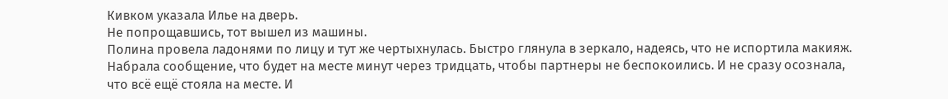Кивком указала Илье на дверь.
Не попрощавшись, тот вышел из машины.
Полина провела ладонями по лицу и тут же чертыхнулась. Быстро глянула в зеркало, надеясь, что не испортила макияж. Набрала сообщение, что будет на месте минут через тридцать, чтобы партнеры не беспокоились. И не сразу осознала, что всё ещё стояла на месте. И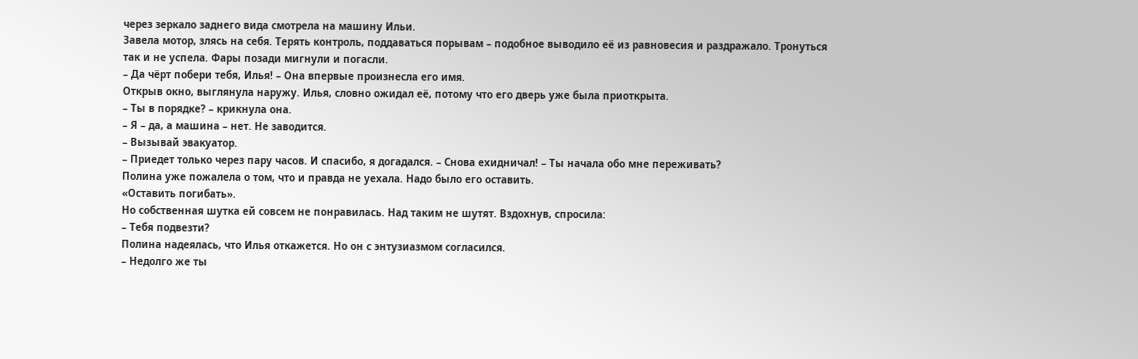через зеркало заднего вида смотрела на машину Ильи.
Завела мотор, злясь на себя. Терять контроль, поддаваться порывам – подобное выводило её из равновесия и раздражало. Тронуться так и не успела. Фары позади мигнули и погасли.
– Да чёрт побери тебя, Илья! – Она впервые произнесла его имя.
Открыв окно, выглянула наружу. Илья, словно ожидал её, потому что его дверь уже была приоткрыта.
– Ты в порядке? – крикнула она.
– Я – да, а машина – нет. Не заводится.
– Вызывай эвакуатор.
– Приедет только через пару часов. И спасибо, я догадался. – Снова ехидничал! – Ты начала обо мне переживать?
Полина уже пожалела о том, что и правда не уехала. Надо было его оставить.
«Оставить погибать».
Но собственная шутка ей совсем не понравилась. Над таким не шутят. Вздохнув, спросила:
– Тебя подвезти?
Полина надеялась, что Илья откажется. Но он с энтузиазмом согласился.
– Недолго же ты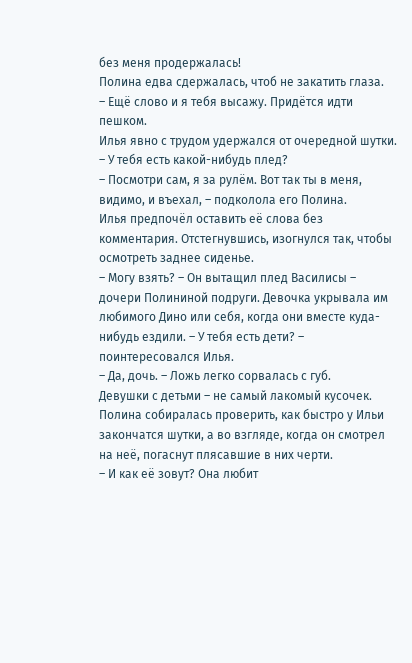без меня продержалась!
Полина едва сдержалась, чтоб не закатить глаза.
– Ещё слово и я тебя высажу. Придётся идти пешком.
Илья явно с трудом удержался от очередной шутки.
– У тебя есть какой-нибудь плед?
– Посмотри сам, я за рулём. Вот так ты в меня, видимо, и въехал, – подколола его Полина.
Илья предпочёл оставить её слова без комментария. Отстегнувшись, изогнулся так, чтобы осмотреть заднее сиденье.
– Могу взять? – Он вытащил плед Василисы – дочери Полининой подруги. Девочка укрывала им любимого Дино или себя, когда они вместе куда-нибудь ездили. – У тебя есть дети? – поинтересовался Илья.
– Да, дочь. – Ложь легко сорвалась с губ.
Девушки с детьми – не самый лакомый кусочек. Полина собиралась проверить, как быстро у Ильи закончатся шутки, а во взгляде, когда он смотрел на неё, погаснут плясавшие в них черти.
– И как её зовут? Она любит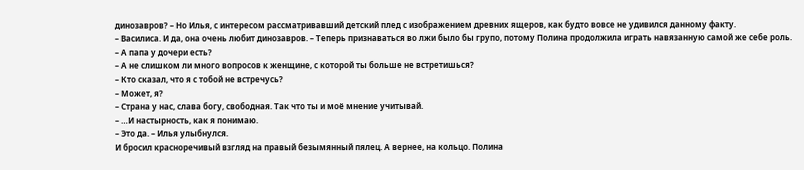динозавров? – Но Илья, с интересом рассматривавший детский плед с изображением древних ящеров, как будто вовсе не удивился данному факту.
– Василиса. И да, она очень любит динозавров. – Теперь признаваться во лжи было бы групо, потому Полина продолжила играть навязанную самой же себе роль.
– А папа у дочери есть?
– А не слишком ли много вопросов к женщине, с которой ты больше не встретишься?
– Кто сказал, что я с тобой не встречусь?
– Может, я?
– Страна у нас, слава богу, свободная. Так что ты и моё мнение учитывай.
– …И настырность, как я понимаю.
– Это да. – Илья улыбнулся.
И бросил красноречивый взгляд на правый безымянный пялец. А вернее, на кольцо. Полина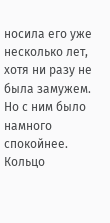носила его уже несколько лет, хотя ни разу не была замужем. Но с ним было намного спокойнее. Кольцо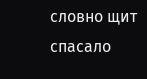словно щит спасало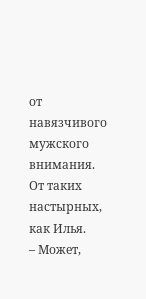от навязчивого мужского внимания. От таких настырных, как Илья.
– Может,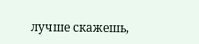лучше скажешь,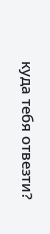куда тебя отвезти?